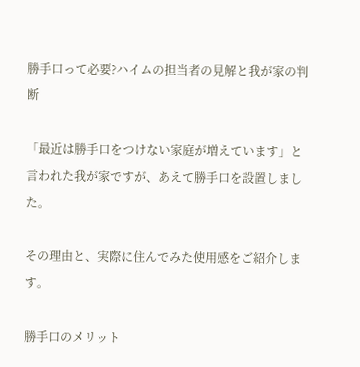勝手口って必要?ハイムの担当者の見解と我が家の判断

「最近は勝手口をつけない家庭が増えています」と言われた我が家ですが、あえて勝手口を設置しました。

その理由と、実際に住んでみた使用感をご紹介します。

勝手口のメリット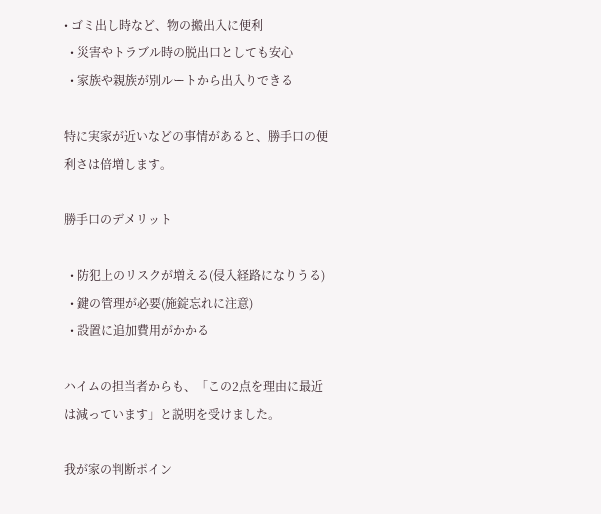• ゴミ出し時など、物の搬出入に便利
  • 災害やトラブル時の脱出口としても安心
  • 家族や親族が別ルートから出入りできる

特に実家が近いなどの事情があると、勝手口の便利さは倍増します。

勝手口のデメリット

  • 防犯上のリスクが増える(侵入経路になりうる)
  • 鍵の管理が必要(施錠忘れに注意)
  • 設置に追加費用がかかる

ハイムの担当者からも、「この2点を理由に最近は減っています」と説明を受けました。

我が家の判断ポイン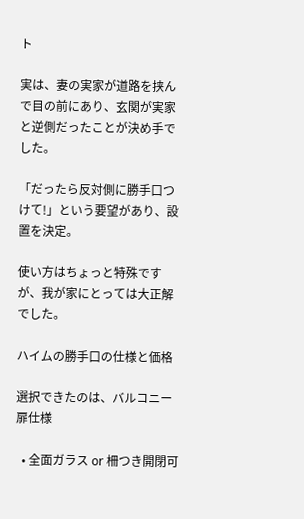ト

実は、妻の実家が道路を挟んで目の前にあり、玄関が実家と逆側だったことが決め手でした。

「だったら反対側に勝手口つけて!」という要望があり、設置を決定。

使い方はちょっと特殊ですが、我が家にとっては大正解でした。

ハイムの勝手口の仕様と価格

選択できたのは、バルコニー扉仕様

  • 全面ガラス or 柵つき開閉可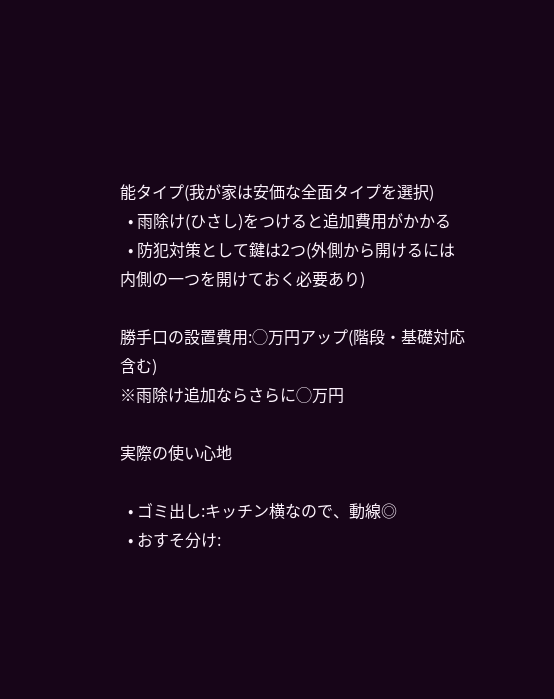能タイプ(我が家は安価な全面タイプを選択)
  • 雨除け(ひさし)をつけると追加費用がかかる
  • 防犯対策として鍵は2つ(外側から開けるには内側の一つを開けておく必要あり)

勝手口の設置費用:◯万円アップ(階段・基礎対応含む)
※雨除け追加ならさらに◯万円

実際の使い心地

  • ゴミ出し:キッチン横なので、動線◎
  • おすそ分け: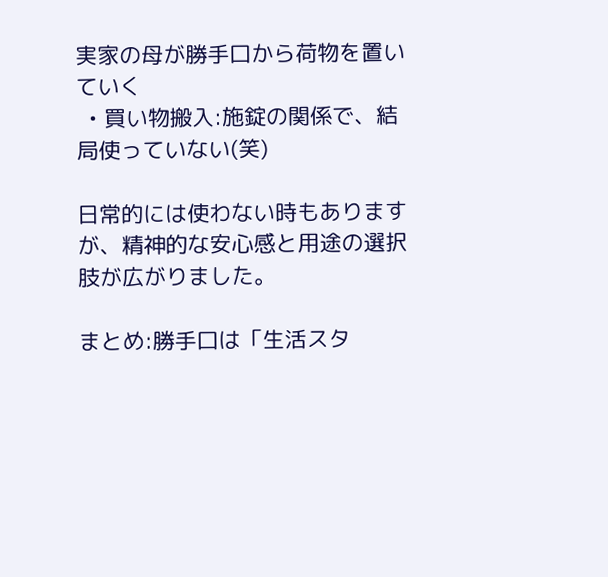実家の母が勝手口から荷物を置いていく
  • 買い物搬入:施錠の関係で、結局使っていない(笑)

日常的には使わない時もありますが、精神的な安心感と用途の選択肢が広がりました。

まとめ:勝手口は「生活スタ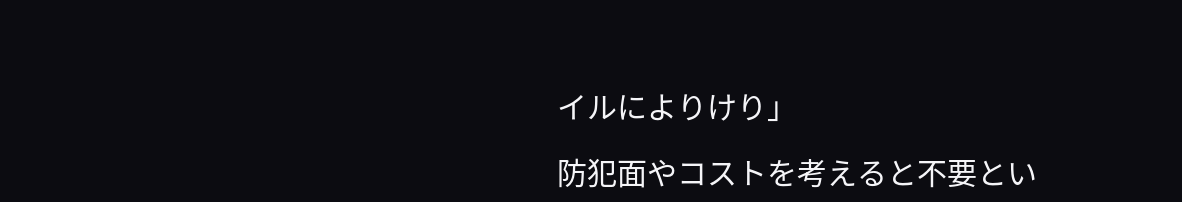イルによりけり」

防犯面やコストを考えると不要とい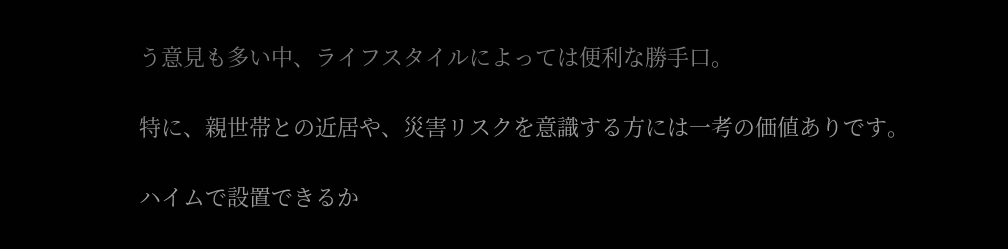う意見も多い中、ライフスタイルによっては便利な勝手口。

特に、親世帯との近居や、災害リスクを意識する方には一考の価値ありです。

ハイムで設置できるか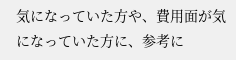気になっていた方や、費用面が気になっていた方に、参考に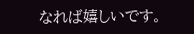なれば嬉しいです。